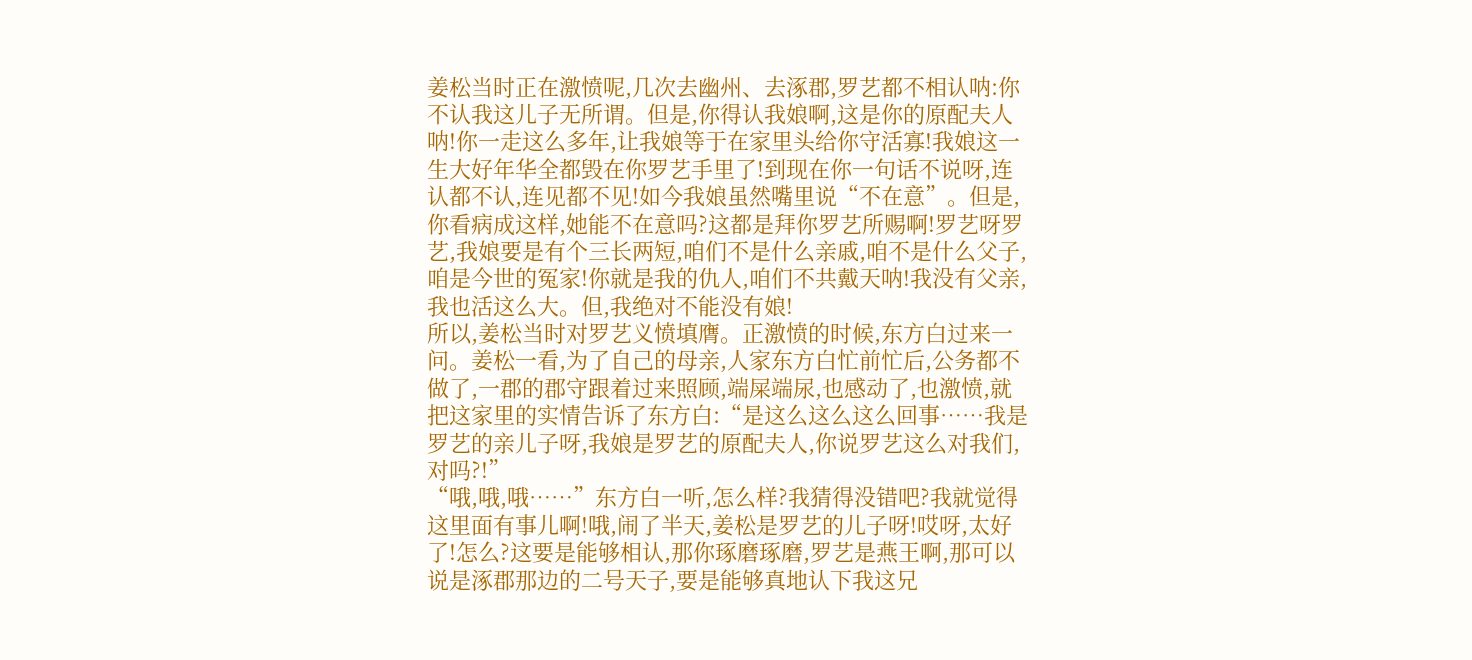姜松当时正在激愤呢,几次去幽州、去涿郡,罗艺都不相认呐:你不认我这儿子无所谓。但是,你得认我娘啊,这是你的原配夫人呐!你一走这么多年,让我娘等于在家里头给你守活寡!我娘这一生大好年华全都毁在你罗艺手里了!到现在你一句话不说呀,连认都不认,连见都不见!如今我娘虽然嘴里说“不在意”。但是,你看病成这样,她能不在意吗?这都是拜你罗艺所赐啊!罗艺呀罗艺,我娘要是有个三长两短,咱们不是什么亲戚,咱不是什么父子,咱是今世的冤家!你就是我的仇人,咱们不共戴天呐!我没有父亲,我也活这么大。但,我绝对不能没有娘!
所以,姜松当时对罗艺义愤填膺。正激愤的时候,东方白过来一问。姜松一看,为了自己的母亲,人家东方白忙前忙后,公务都不做了,一郡的郡守跟着过来照顾,端屎端尿,也感动了,也激愤,就把这家里的实情告诉了东方白:“是这么这么这么回事……我是罗艺的亲儿子呀,我娘是罗艺的原配夫人,你说罗艺这么对我们,对吗?!”
“哦,哦,哦……”东方白一听,怎么样?我猜得没错吧?我就觉得这里面有事儿啊!哦,闹了半天,姜松是罗艺的儿子呀!哎呀,太好了!怎么?这要是能够相认,那你琢磨琢磨,罗艺是燕王啊,那可以说是涿郡那边的二号天子,要是能够真地认下我这兄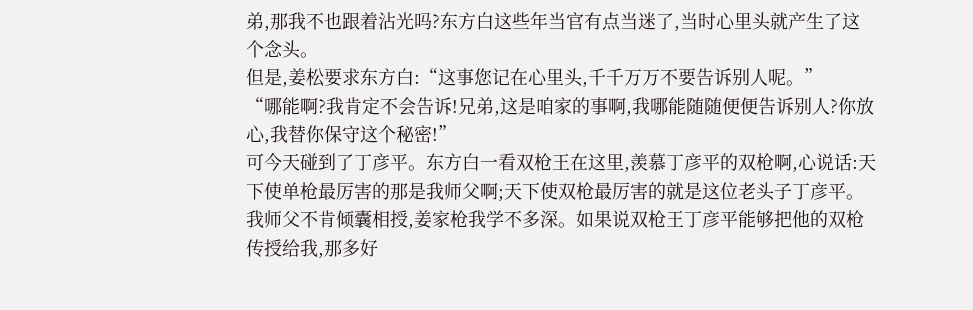弟,那我不也跟着沾光吗?东方白这些年当官有点当迷了,当时心里头就产生了这个念头。
但是,姜松要求东方白:“这事您记在心里头,千千万万不要告诉别人呢。”
“哪能啊?我肯定不会告诉!兄弟,这是咱家的事啊,我哪能随随便便告诉别人?你放心,我替你保守这个秘密!”
可今天碰到了丁彦平。东方白一看双枪王在这里,羡慕丁彦平的双枪啊,心说话:天下使单枪最厉害的那是我师父啊;天下使双枪最厉害的就是这位老头子丁彦平。我师父不肯倾囊相授,姜家枪我学不多深。如果说双枪王丁彦平能够把他的双枪传授给我,那多好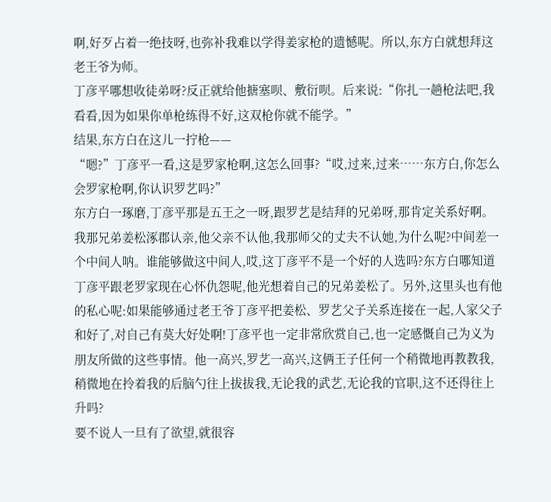啊,好歹占着一绝技呀,也弥补我难以学得姜家枪的遗憾呢。所以,东方白就想拜这老王爷为师。
丁彦平哪想收徒弟呀?反正就给他搪塞呗、敷衍呗。后来说:“你扎一趟枪法吧,我看看,因为如果你单枪练得不好,这双枪你就不能学。”
结果,东方白在这儿一拧枪——
“嗯?”丁彦平一看,这是罗家枪啊,这怎么回事?“哎,过来,过来……东方白,你怎么会罗家枪啊,你认识罗艺吗?”
东方白一琢磨,丁彦平那是五王之一呀,跟罗艺是结拜的兄弟呀,那肯定关系好啊。我那兄弟姜松涿郡认亲,他父亲不认他,我那师父的丈夫不认她,为什么呢?中间差一个中间人呐。谁能够做这中间人,哎,这丁彦平不是一个好的人选吗?东方白哪知道丁彦平跟老罗家现在心怀仇怨呢,他光想着自己的兄弟姜松了。另外,这里头也有他的私心呢:如果能够通过老王爷丁彦平把姜松、罗艺父子关系连接在一起,人家父子和好了,对自己有莫大好处啊!丁彦平也一定非常欣赏自己,也一定感慨自己为义为朋友所做的这些事情。他一高兴,罗艺一高兴,这俩王子任何一个稍微地再教教我,稍微地在拎着我的后脑勺往上拔拔我,无论我的武艺,无论我的官职,这不还得往上升吗?
要不说人一旦有了欲望,就很容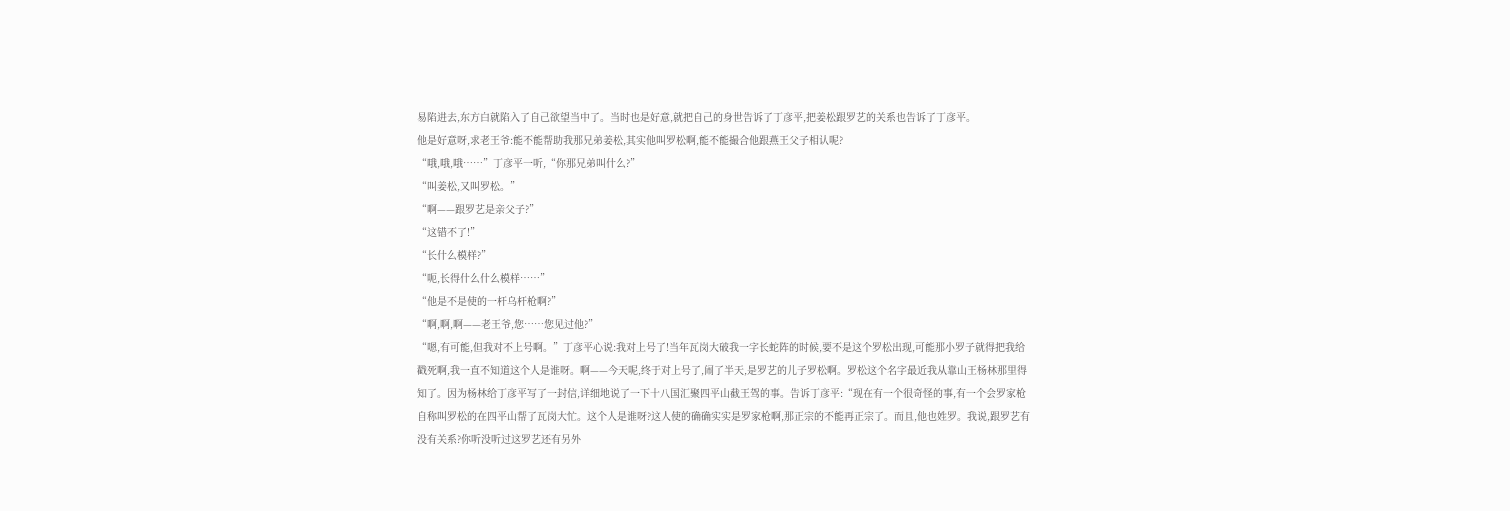易陷进去,东方白就陷入了自己欲望当中了。当时也是好意,就把自己的身世告诉了丁彦平,把姜松跟罗艺的关系也告诉了丁彦平。
他是好意呀,求老王爷:能不能帮助我那兄弟姜松,其实他叫罗松啊,能不能撮合他跟燕王父子相认呢?
“哦,哦,哦……”丁彦平一听,“你那兄弟叫什么?”
“叫姜松,又叫罗松。”
“啊——跟罗艺是亲父子?”
“这错不了!”
“长什么模样?”
“呃,长得什么什么模样……”
“他是不是使的一杆乌杆枪啊?”
“啊,啊,啊——老王爷,您……您见过他?”
“嗯,有可能,但我对不上号啊。”丁彦平心说:我对上号了!当年瓦岗大破我一字长蛇阵的时候,要不是这个罗松出现,可能那小罗子就得把我给戳死啊,我一直不知道这个人是谁呀。啊——今天呢,终于对上号了,闹了半天,是罗艺的儿子罗松啊。罗松这个名字最近我从靠山王杨林那里得知了。因为杨林给丁彦平写了一封信,详细地说了一下十八国汇聚四平山截王驾的事。告诉丁彦平:“现在有一个很奇怪的事,有一个会罗家枪自称叫罗松的在四平山帮了瓦岗大忙。这个人是谁呀?这人使的确确实实是罗家枪啊,那正宗的不能再正宗了。而且,他也姓罗。我说,跟罗艺有没有关系?你听没听过这罗艺还有另外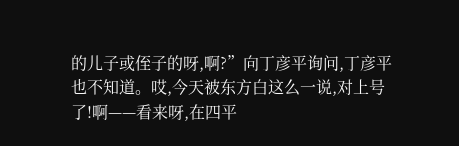的儿子或侄子的呀,啊?”向丁彦平询问,丁彦平也不知道。哎,今天被东方白这么一说,对上号了!啊——看来呀,在四平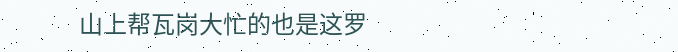山上帮瓦岗大忙的也是这罗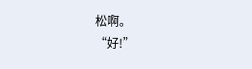松啊。
“好!”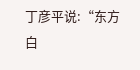丁彦平说:“东方白